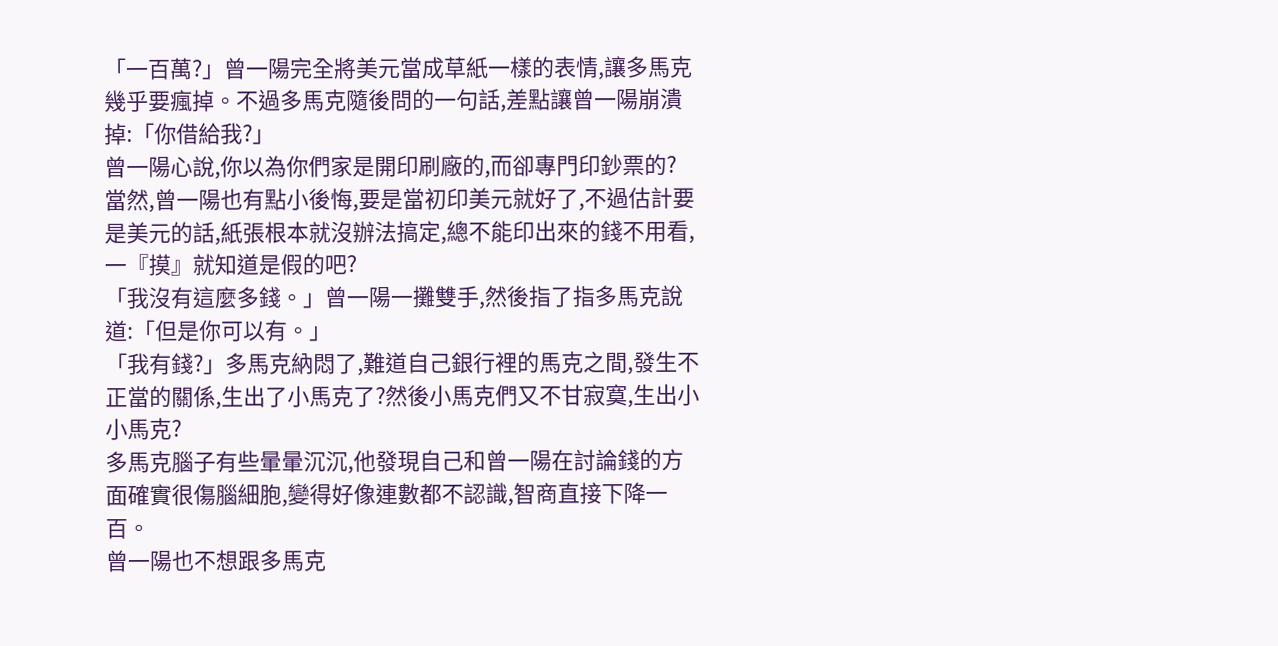「一百萬?」曾一陽完全將美元當成草紙一樣的表情,讓多馬克幾乎要瘋掉。不過多馬克隨後問的一句話,差點讓曾一陽崩潰掉:「你借給我?」
曾一陽心說,你以為你們家是開印刷廠的,而卻專門印鈔票的?
當然,曾一陽也有點小後悔,要是當初印美元就好了,不過估計要是美元的話,紙張根本就沒辦法搞定,總不能印出來的錢不用看,一『摸』就知道是假的吧?
「我沒有這麼多錢。」曾一陽一攤雙手,然後指了指多馬克說道:「但是你可以有。」
「我有錢?」多馬克納悶了,難道自己銀行裡的馬克之間,發生不正當的關係,生出了小馬克了?然後小馬克們又不甘寂寞,生出小小馬克?
多馬克腦子有些暈暈沉沉,他發現自己和曾一陽在討論錢的方面確實很傷腦細胞,變得好像連數都不認識,智商直接下降一百。
曾一陽也不想跟多馬克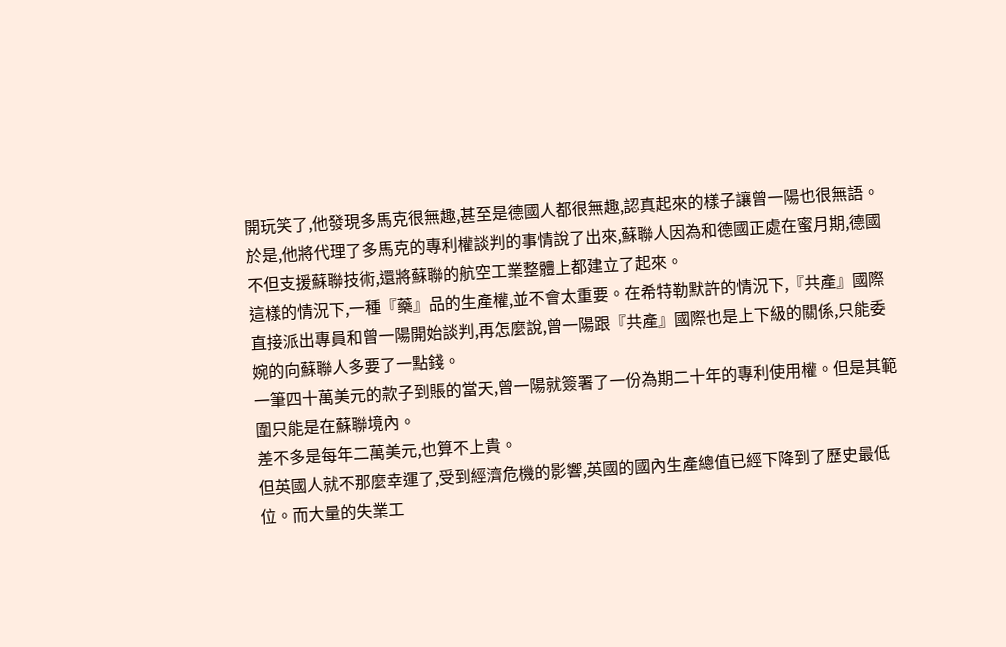開玩笑了,他發現多馬克很無趣,甚至是德國人都很無趣,認真起來的樣子讓曾一陽也很無語。
於是,他將代理了多馬克的專利權談判的事情說了出來,蘇聯人因為和德國正處在蜜月期,德國不但支援蘇聯技術,還將蘇聯的航空工業整體上都建立了起來。
這樣的情況下,一種『藥』品的生產權,並不會太重要。在希特勒默許的情況下,『共產』國際直接派出專員和曾一陽開始談判,再怎麼說,曾一陽跟『共產』國際也是上下級的關係,只能委婉的向蘇聯人多要了一點錢。
一筆四十萬美元的款子到賬的當天,曾一陽就簽署了一份為期二十年的專利使用權。但是其範圍只能是在蘇聯境內。
差不多是每年二萬美元,也算不上貴。
但英國人就不那麼幸運了,受到經濟危機的影響,英國的國內生產總值已經下降到了歷史最低位。而大量的失業工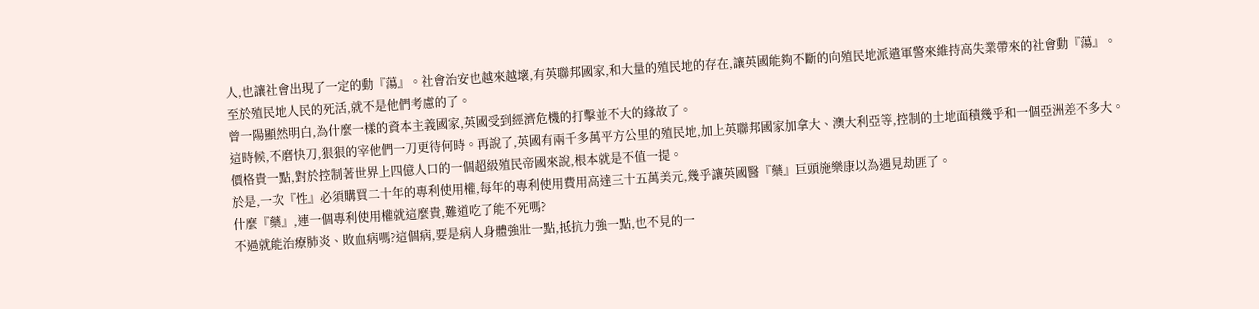人,也讓社會出現了一定的動『蕩』。社會治安也越來越壞,有英聯邦國家,和大量的殖民地的存在,讓英國能夠不斷的向殖民地派遣軍警來維持高失業帶來的社會動『蕩』。
至於殖民地人民的死活,就不是他們考慮的了。
曾一陽顯然明白,為什麼一樣的資本主義國家,英國受到經濟危機的打擊並不大的緣故了。
這時候,不磨快刀,狠狠的宰他們一刀更待何時。再說了,英國有兩千多萬平方公里的殖民地,加上英聯邦國家加拿大、澳大利亞等,控制的土地面積幾乎和一個亞洲差不多大。
價格貴一點,對於控制著世界上四億人口的一個超級殖民帝國來說,根本就是不值一提。
於是,一次『性』必須購買二十年的專利使用權,每年的專利使用費用高達三十五萬美元,幾乎讓英國醫『藥』巨頭施樂康以為遇見劫匪了。
什麼『藥』,連一個專利使用權就這麼貴,難道吃了能不死嗎?
不過就能治療肺炎、敗血病嗎?這個病,要是病人身體強壯一點,抵抗力強一點,也不見的一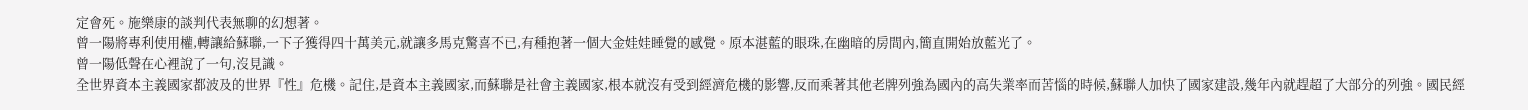定會死。施樂康的談判代表無聊的幻想著。
曾一陽將專利使用權,轉讓給蘇聯,一下子獲得四十萬美元,就讓多馬克驚喜不已,有種抱著一個大金娃娃睡覺的感覺。原本湛藍的眼珠,在幽暗的房間內,簡直開始放藍光了。
曾一陽低聲在心裡說了一句,沒見識。
全世界資本主義國家都波及的世界『性』危機。記住,是資本主義國家,而蘇聯是社會主義國家,根本就沒有受到經濟危機的影響,反而乘著其他老牌列強為國內的高失業率而苦惱的時候,蘇聯人加快了國家建設,幾年內就趕超了大部分的列強。國民經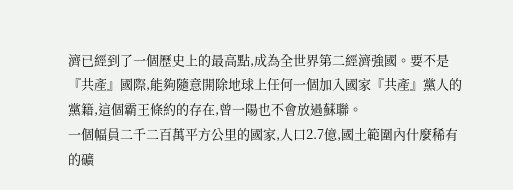濟已經到了一個歷史上的最高點,成為全世界第二經濟強國。要不是『共產』國際,能夠隨意開除地球上任何一個加入國家『共產』黨人的黨籍,這個霸王條約的存在,曾一陽也不會放過蘇聯。
一個幅員二千二百萬平方公里的國家,人口2.7億,國土範圍內什麼稀有的礦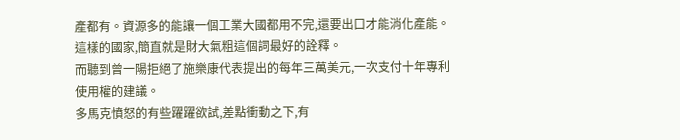產都有。資源多的能讓一個工業大國都用不完,還要出口才能消化產能。這樣的國家,簡直就是財大氣粗這個詞最好的詮釋。
而聽到曾一陽拒絕了施樂康代表提出的每年三萬美元,一次支付十年專利使用權的建議。
多馬克憤怒的有些躍躍欲試,差點衝動之下,有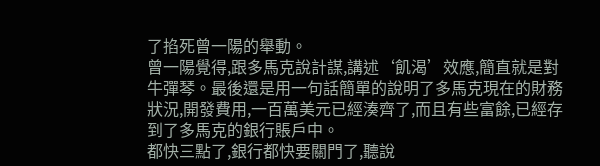了掐死曾一陽的舉動。
曾一陽覺得,跟多馬克說計謀,講述‘飢渴’效應,簡直就是對牛彈琴。最後還是用一句話簡單的說明了多馬克現在的財務狀況,開發費用,一百萬美元已經湊齊了,而且有些富餘,已經存到了多馬克的銀行賬戶中。
都快三點了,銀行都快要關門了,聽說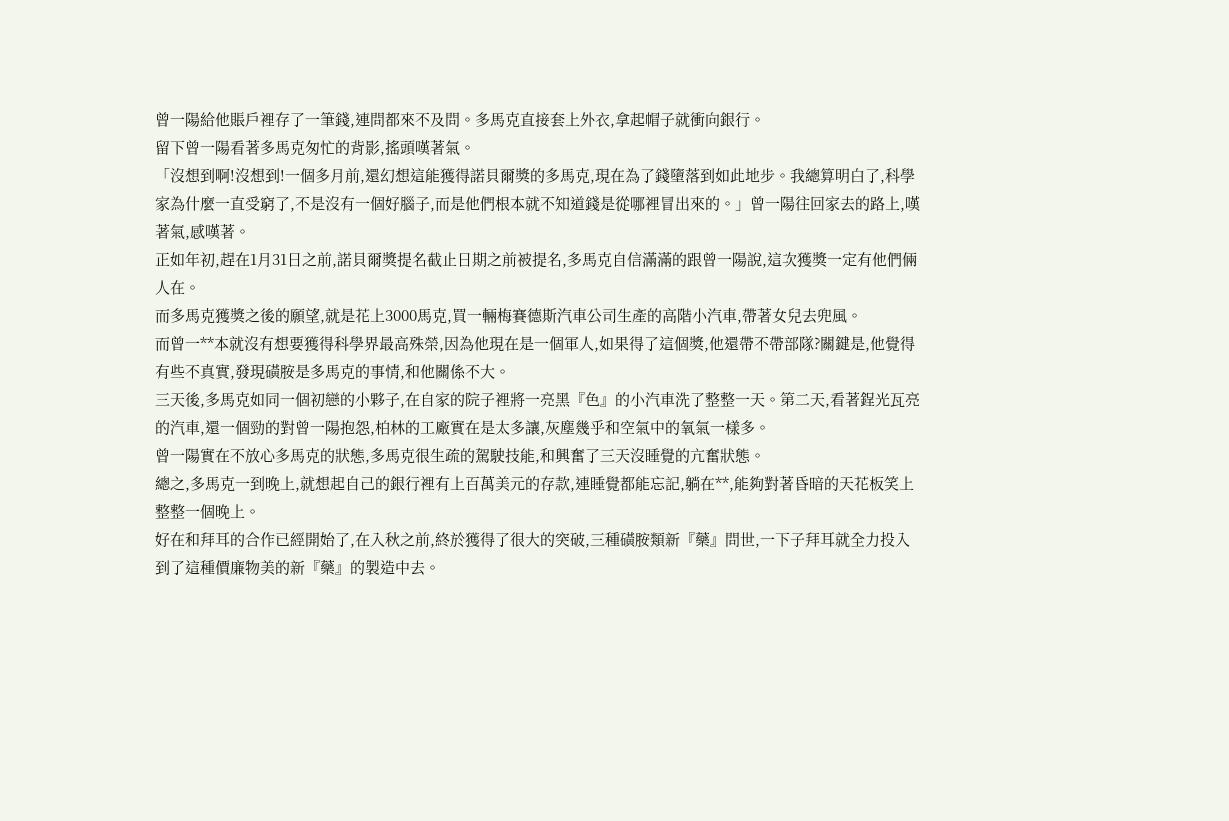曾一陽給他賬戶裡存了一筆錢,連問都來不及問。多馬克直接套上外衣,拿起帽子就衝向銀行。
留下曾一陽看著多馬克匆忙的背影,搖頭嘆著氣。
「沒想到啊!沒想到!一個多月前,還幻想這能獲得諾貝爾獎的多馬克,現在為了錢墮落到如此地步。我總算明白了,科學家為什麼一直受窮了,不是沒有一個好腦子,而是他們根本就不知道錢是從哪裡冒出來的。」曾一陽往回家去的路上,嘆著氣,感嘆著。
正如年初,趕在1月31日之前,諾貝爾獎提名截止日期之前被提名,多馬克自信滿滿的跟曾一陽說,這次獲獎一定有他們倆人在。
而多馬克獲獎之後的願望,就是花上3000馬克,買一輛梅賽德斯汽車公司生產的高階小汽車,帶著女兒去兜風。
而曾一**本就沒有想要獲得科學界最高殊榮,因為他現在是一個軍人,如果得了這個獎,他還帶不帶部隊?關鍵是,他覺得有些不真實,發現磺胺是多馬克的事情,和他關係不大。
三天後,多馬克如同一個初戀的小夥子,在自家的院子裡將一亮黑『色』的小汽車洗了整整一天。第二天,看著鋥光瓦亮的汽車,還一個勁的對曾一陽抱怨,柏林的工廠實在是太多讓,灰塵幾乎和空氣中的氧氣一樣多。
曾一陽實在不放心多馬克的狀態,多馬克很生疏的駕駛技能,和興奮了三天沒睡覺的亢奮狀態。
總之,多馬克一到晚上,就想起自己的銀行裡有上百萬美元的存款,連睡覺都能忘記,躺在**,能夠對著昏暗的天花板笑上整整一個晚上。
好在和拜耳的合作已經開始了,在入秋之前,終於獲得了很大的突破,三種磺胺類新『藥』問世,一下子拜耳就全力投入到了這種價廉物美的新『藥』的製造中去。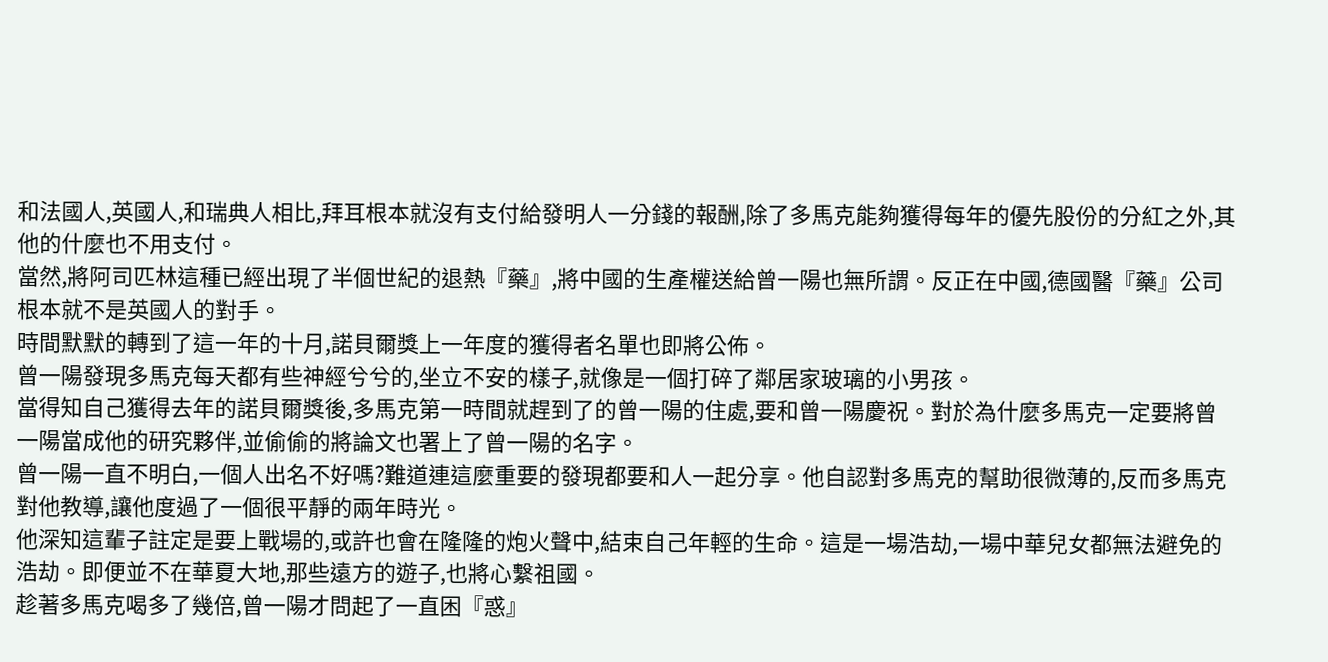和法國人,英國人,和瑞典人相比,拜耳根本就沒有支付給發明人一分錢的報酬,除了多馬克能夠獲得每年的優先股份的分紅之外,其他的什麼也不用支付。
當然,將阿司匹林這種已經出現了半個世紀的退熱『藥』,將中國的生產權送給曾一陽也無所謂。反正在中國,德國醫『藥』公司根本就不是英國人的對手。
時間默默的轉到了這一年的十月,諾貝爾獎上一年度的獲得者名單也即將公佈。
曾一陽發現多馬克每天都有些神經兮兮的,坐立不安的樣子,就像是一個打碎了鄰居家玻璃的小男孩。
當得知自己獲得去年的諾貝爾獎後,多馬克第一時間就趕到了的曾一陽的住處,要和曾一陽慶祝。對於為什麼多馬克一定要將曾一陽當成他的研究夥伴,並偷偷的將論文也署上了曾一陽的名字。
曾一陽一直不明白,一個人出名不好嗎?難道連這麼重要的發現都要和人一起分享。他自認對多馬克的幫助很微薄的,反而多馬克對他教導,讓他度過了一個很平靜的兩年時光。
他深知這輩子註定是要上戰場的,或許也會在隆隆的炮火聲中,結束自己年輕的生命。這是一場浩劫,一場中華兒女都無法避免的浩劫。即便並不在華夏大地,那些遠方的遊子,也將心繫祖國。
趁著多馬克喝多了幾倍,曾一陽才問起了一直困『惑』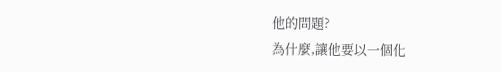他的問題?
為什麼,讓他要以一個化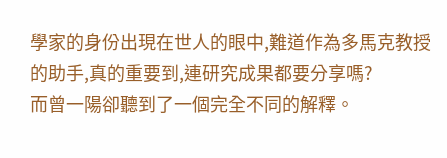學家的身份出現在世人的眼中,難道作為多馬克教授的助手,真的重要到,連研究成果都要分享嗎?
而曾一陽卻聽到了一個完全不同的解釋。